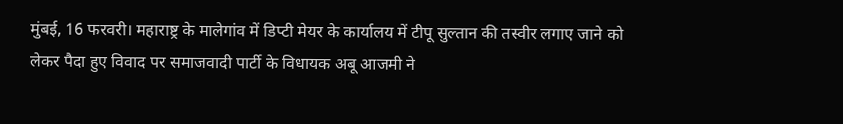मुंबई, 16 फरवरी। महाराष्ट्र के मालेगांव में डिप्टी मेयर के कार्यालय में टीपू सुल्तान की तस्वीर लगाए जाने को लेकर पैदा हुए विवाद पर समाजवादी पार्टी के विधायक अबू आजमी ने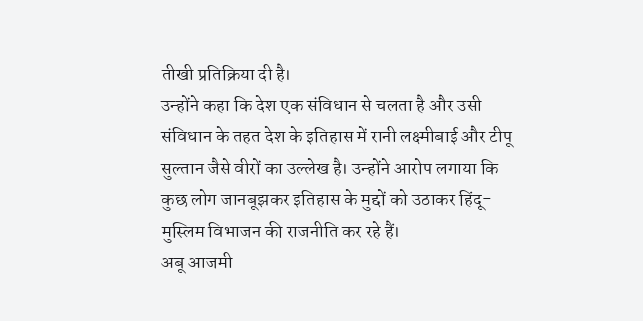तीखी प्रतिक्रिया दी है।
उन्होंने कहा कि देश एक संविधान से चलता है और उसी संविधान के तहत देश के इतिहास में रानी लक्ष्मीबाई और टीपू सुल्तान जैसे वीरों का उल्लेख है। उन्होंने आरोप लगाया कि कुछ लोग जानबूझकर इतिहास के मुद्दों को उठाकर हिंदू-मुस्लिम विभाजन की राजनीति कर रहे हैं।
अबू आजमी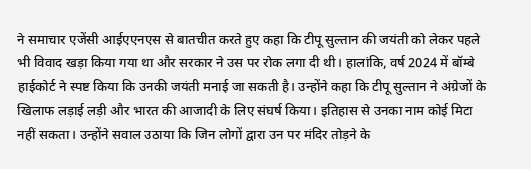ने समाचार एजेंसी आईएएनएस से बातचीत करते हुए कहा कि टीपू सुल्तान की जयंती को लेकर पहले भी विवाद खड़ा किया गया था और सरकार ने उस पर रोक लगा दी थी। हालांकि, वर्ष 2024 में बॉम्बे हाईकोर्ट ने स्पष्ट किया कि उनकी जयंती मनाई जा सकती है। उन्होंने कहा कि टीपू सुल्तान ने अंग्रेजों के खिलाफ लड़ाई लड़ी और भारत की आजादी के लिए संघर्ष किया। इतिहास से उनका नाम कोई मिटा नहीं सकता। उन्होंने सवाल उठाया कि जिन लोगों द्वारा उन पर मंदिर तोड़ने के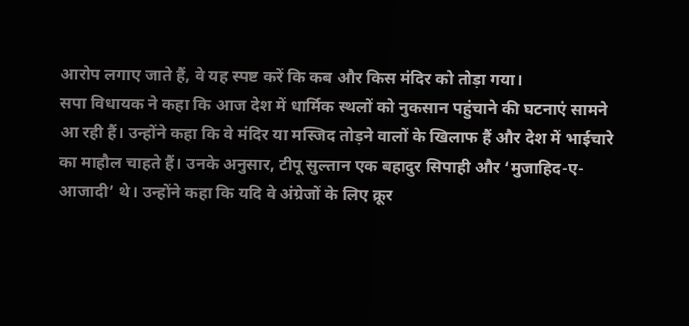आरोप लगाए जाते हैं, वे यह स्पष्ट करें कि कब और किस मंदिर को तोड़ा गया।
सपा विधायक ने कहा कि आज देश में धार्मिक स्थलों को नुकसान पहुंचाने की घटनाएं सामने आ रही हैं। उन्होंने कहा कि वे मंदिर या मस्जिद तोड़ने वालों के खिलाफ हैं और देश में भाईचारे का माहौल चाहते हैं। उनके अनुसार, टीपू सुल्तान एक बहादुर सिपाही और ‘मुजाहिद-ए-आजादी’ थे। उन्होंने कहा कि यदि वे अंग्रेजों के लिए क्रूर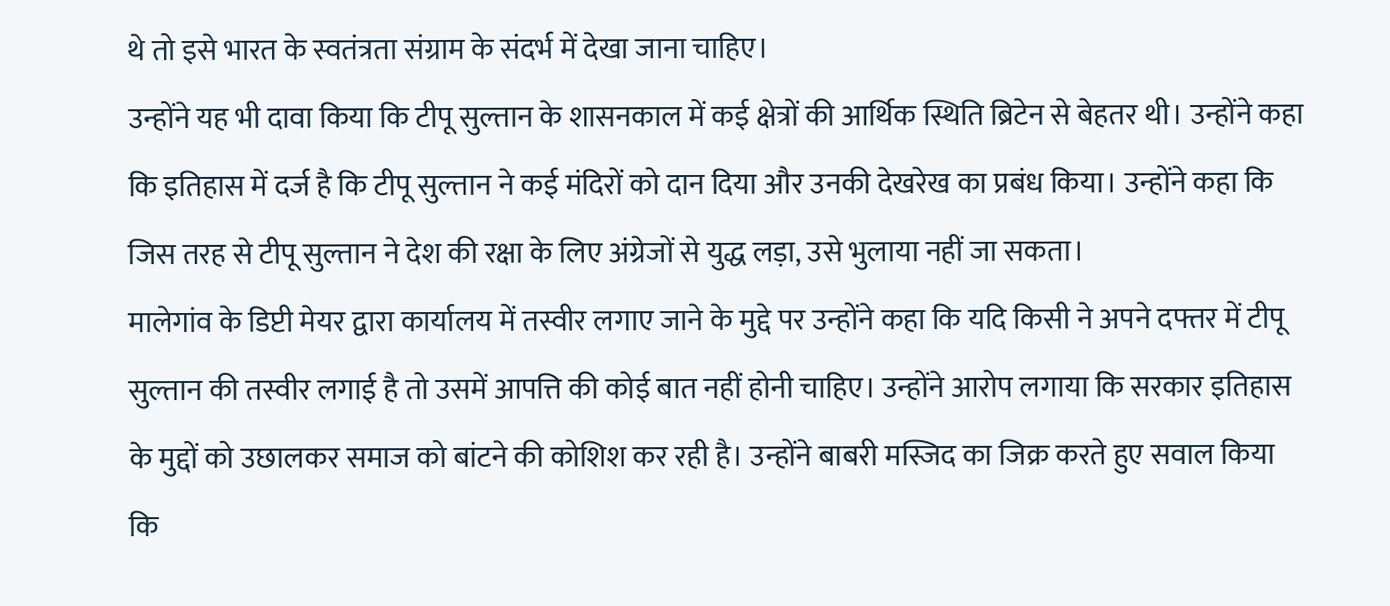थे तो इसे भारत के स्वतंत्रता संग्राम के संदर्भ में देखा जाना चाहिए।
उन्होंने यह भी दावा किया कि टीपू सुल्तान के शासनकाल में कई क्षेत्रों की आर्थिक स्थिति ब्रिटेन से बेहतर थी। उन्होंने कहा कि इतिहास में दर्ज है कि टीपू सुल्तान ने कई मंदिरों को दान दिया और उनकी देखरेख का प्रबंध किया। उन्होंने कहा कि जिस तरह से टीपू सुल्तान ने देश की रक्षा के लिए अंग्रेजों से युद्ध लड़ा, उसे भुलाया नहीं जा सकता।
मालेगांव के डिप्टी मेयर द्वारा कार्यालय में तस्वीर लगाए जाने के मुद्दे पर उन्होंने कहा कि यदि किसी ने अपने दफ्तर में टीपू सुल्तान की तस्वीर लगाई है तो उसमें आपत्ति की कोई बात नहीं होनी चाहिए। उन्होंने आरोप लगाया कि सरकार इतिहास के मुद्दों को उछालकर समाज को बांटने की कोशिश कर रही है। उन्होंने बाबरी मस्जिद का जिक्र करते हुए सवाल किया कि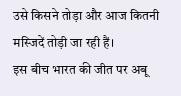उसे किसने तोड़ा और आज कितनी मस्जिदें तोड़ी जा रही हैं।
इस बीच भारत की जीत पर अबू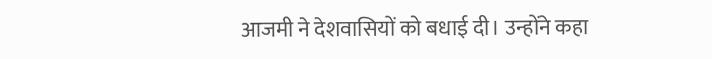आजमी ने देशवासियों को बधाई दी। उन्होंने कहा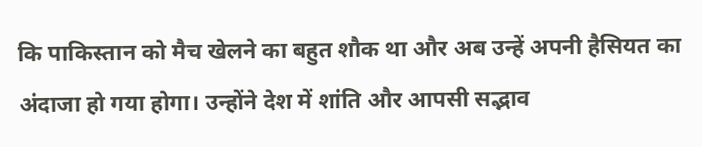कि पाकिस्तान को मैच खेलने का बहुत शौक था और अब उन्हें अपनी हैसियत का अंदाजा हो गया होगा। उन्होंने देश में शांति और आपसी सद्भाव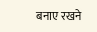बनाए रखने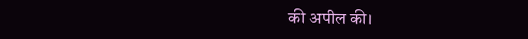की अपील की।